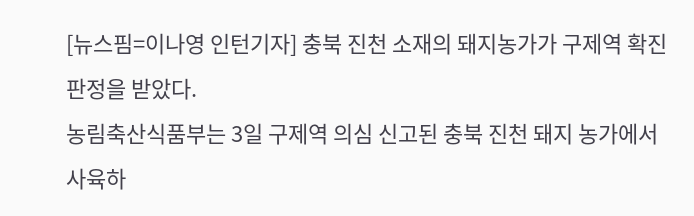[뉴스핌=이나영 인턴기자] 충북 진천 소재의 돼지농가가 구제역 확진 판정을 받았다.
농림축산식품부는 3일 구제역 의심 신고된 충북 진천 돼지 농가에서 사육하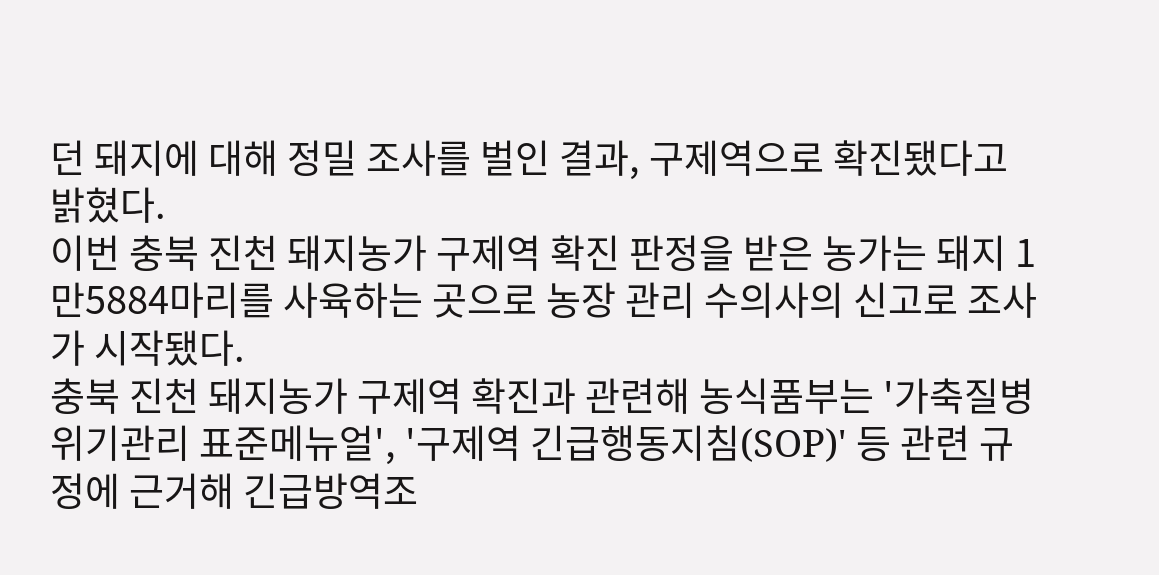던 돼지에 대해 정밀 조사를 벌인 결과, 구제역으로 확진됐다고 밝혔다.
이번 충북 진천 돼지농가 구제역 확진 판정을 받은 농가는 돼지 1만5884마리를 사육하는 곳으로 농장 관리 수의사의 신고로 조사가 시작됐다.
충북 진천 돼지농가 구제역 확진과 관련해 농식품부는 '가축질병 위기관리 표준메뉴얼', '구제역 긴급행동지침(SOP)' 등 관련 규정에 근거해 긴급방역조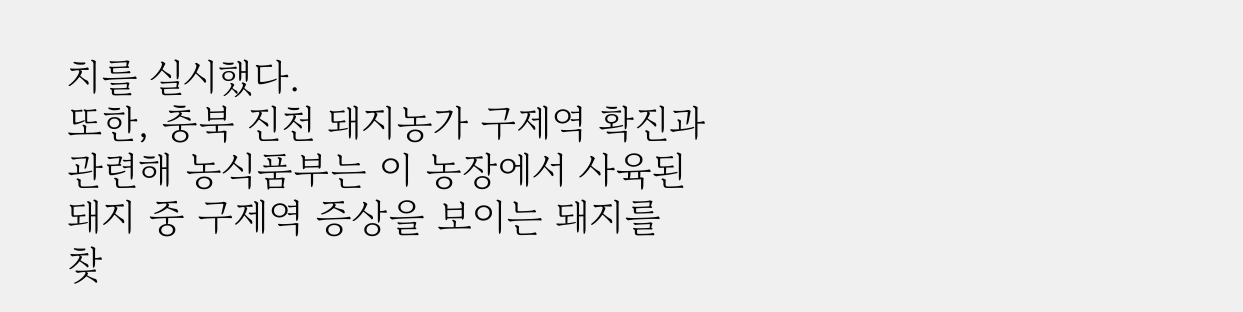치를 실시했다.
또한, 충북 진천 돼지농가 구제역 확진과 관련해 농식품부는 이 농장에서 사육된 돼지 중 구제역 증상을 보이는 돼지를 찾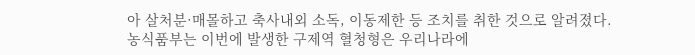아 살처분·매몰하고 축사내외 소독, 이동제한 등 조치를 취한 것으로 알려졌다.
농식품부는 이번에 발생한 구제역 혈청형은 우리나라에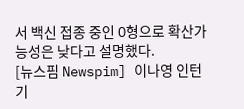서 백신 접종 중인 O형으로 확산가능성은 낮다고 설명했다.
[뉴스핌 Newspim] 이나영 인턴기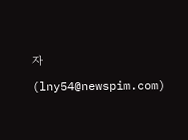자(lny54@newspim.com)